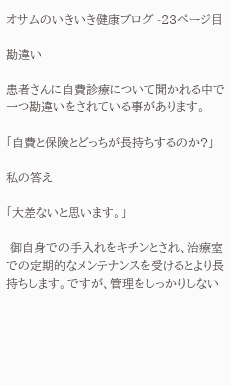オサムのいきいき健康ブログ -23ページ目

勘違い

患者さんに自費診療について聞かれる中で一つ勘違いをされている事があります。

「自費と保険とどっちが長持ちするのか?」

私の答え

「大差ないと思います。」

 御自身での手入れをキチンとされ、治療室での定期的なメンテナンスを受けるとより長持ちします。ですが、管理をしっかりしない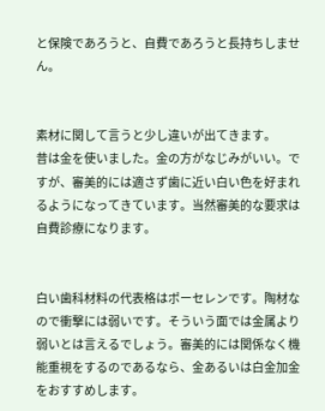と保険であろうと、自費であろうと長持ちしません。


素材に関して言うと少し違いが出てきます。
昔は金を使いました。金の方がなじみがいい。ですが、審美的には適さず歯に近い白い色を好まれるようになってきています。当然審美的な要求は自費診療になります。


白い歯科材料の代表格はポーセレンです。陶材なので衝撃には弱いです。そういう面では金属より弱いとは言えるでしょう。審美的には関係なく機能重視をするのであるなら、金あるいは白金加金をおすすめします。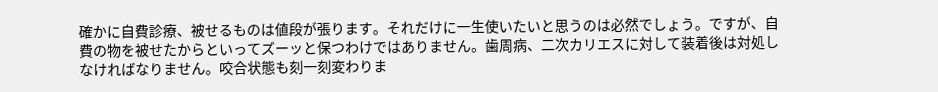確かに自費診療、被せるものは値段が張ります。それだけに一生使いたいと思うのは必然でしょう。ですが、自費の物を被せたからといってズーッと保つわけではありません。歯周病、二次カリエスに対して装着後は対処しなければなりません。咬合状態も刻一刻変わりま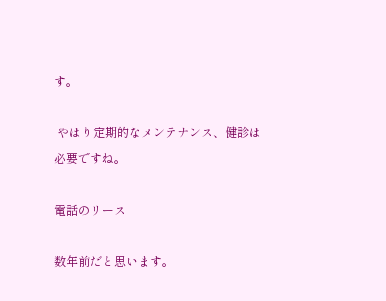す。

 やはり定期的なメンテナンス、健診は必要ですね。

電話のリース

数年前だと思います。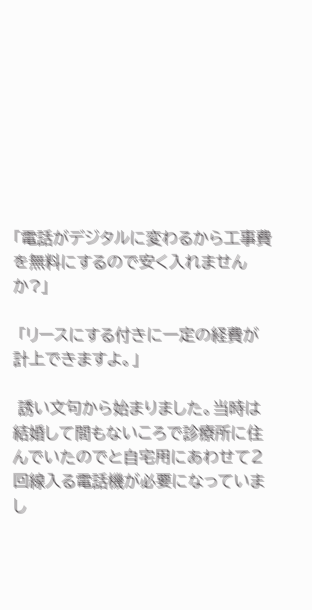「電話がデジタルに変わるから工事費を無料にするので安く入れませんか?」

 「リースにする付きに一定の経費が計上できますよ。」

 誘い文句から始まりました。当時は結婚して間もないころで診療所に住んでいたのでと自宅用にあわせて2回線入る電話機が必要になっていまし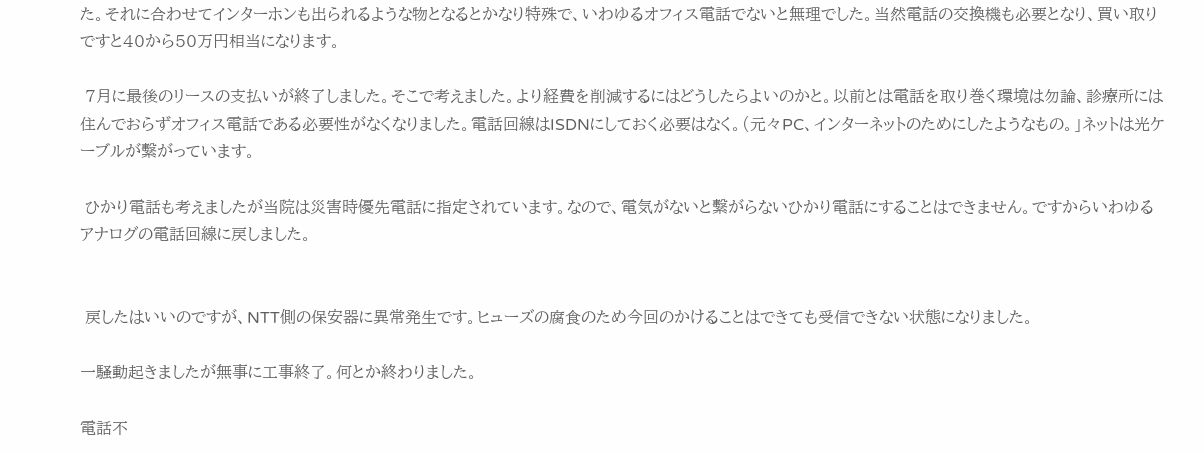た。それに合わせてインターホンも出られるような物となるとかなり特殊で、いわゆるオフィス電話でないと無理でした。当然電話の交換機も必要となり、買い取りですと40から50万円相当になります。

 7月に最後のリースの支払いが終了しました。そこで考えました。より経費を削減するにはどうしたらよいのかと。以前とは電話を取り巻く環境は勿論、診療所には住んでおらずオフィス電話である必要性がなくなりました。電話回線はISDNにしておく必要はなく。(元々PC、インターネットのためにしたようなもの。」ネットは光ケーブルが繫がっています。

 ひかり電話も考えましたが当院は災害時優先電話に指定されています。なので、電気がないと繫がらないひかり電話にすることはできません。ですからいわゆるアナログの電話回線に戻しました。


 戻したはいいのですが、NTT側の保安器に異常発生です。ヒューズの腐食のため今回のかけることはできても受信できない状態になりました。

一騒動起きましたが無事に工事終了。何とか終わりました。

電話不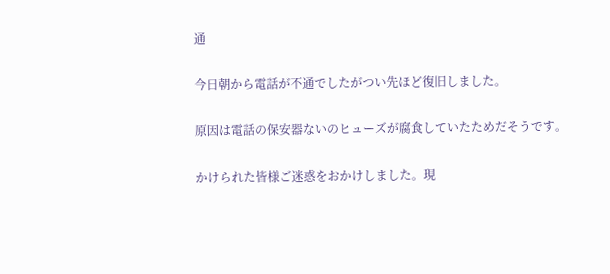通

今日朝から電話が不通でしたがつい先ほど復旧しました。

原因は電話の保安器ないのヒューズが腐食していたためだそうです。

かけられた皆様ご迷惑をおかけしました。現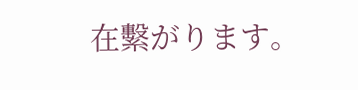在繫がります。